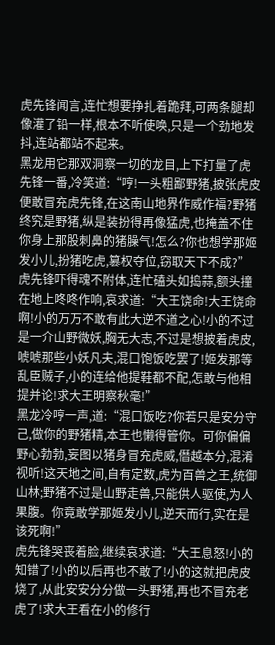虎先锋闻言,连忙想要挣扎着跪拜,可两条腿却像灌了铅一样,根本不听使唤,只是一个劲地发抖,连站都站不起来。
黑龙用它那双洞察一切的龙目,上下打量了虎先锋一番,冷笑道:“哼!一头粗鄙野猪,披张虎皮便敢冒充虎先锋,在这南山地界作威作福?野猪终究是野猪,纵是装扮得再像猛虎,也掩盖不住你身上那股刺鼻的猪臊气!怎么?你也想学那姬发小儿,扮猪吃虎,篡权夺位,窃取天下不成?”
虎先锋吓得魂不附体,连忙磕头如捣蒜,额头撞在地上咚咚作响,哀求道:“大王饶命!大王饶命啊!小的万万不敢有此大逆不道之心!小的不过是一介山野微妖,胸无大志,不过是想披着虎皮,唬唬那些小妖凡夫,混口饱饭吃罢了!姬发那等乱臣贼子,小的连给他提鞋都不配,怎敢与他相提并论!求大王明察秋毫!”
黑龙冷哼一声,道:“混口饭吃?你若只是安分守己,做你的野猪精,本王也懒得管你。可你偏偏野心勃勃,妄图以猪身冒充虎威,僭越本分,混淆视听!这天地之间,自有定数,虎为百兽之王,统御山林;野猪不过是山野走兽,只能供人驱使,为人果腹。你竟敢学那姬发小儿,逆天而行,实在是该死啊!”
虎先锋哭丧着脸,继续哀求道:“大王息怒!小的知错了!小的以后再也不敢了!小的这就把虎皮烧了,从此安安分分做一头野猪,再也不冒充老虎了!求大王看在小的修行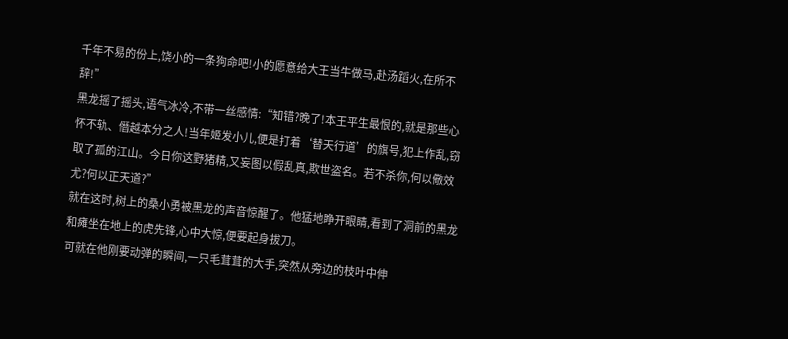千年不易的份上,饶小的一条狗命吧!小的愿意给大王当牛做马,赴汤蹈火,在所不辞!”
黑龙摇了摇头,语气冰冷,不带一丝感情:“知错?晚了!本王平生最恨的,就是那些心怀不轨、僭越本分之人!当年姬发小儿,便是打着‘替天行道’的旗号,犯上作乱,窃取了孤的江山。今日你这野猪精,又妄图以假乱真,欺世盗名。若不杀你,何以儆效尤?何以正天道?”
就在这时,树上的桑小勇被黑龙的声音惊醒了。他猛地睁开眼睛,看到了洞前的黑龙和瘫坐在地上的虎先锋,心中大惊,便要起身拔刀。
可就在他刚要动弹的瞬间,一只毛茸茸的大手,突然从旁边的枝叶中伸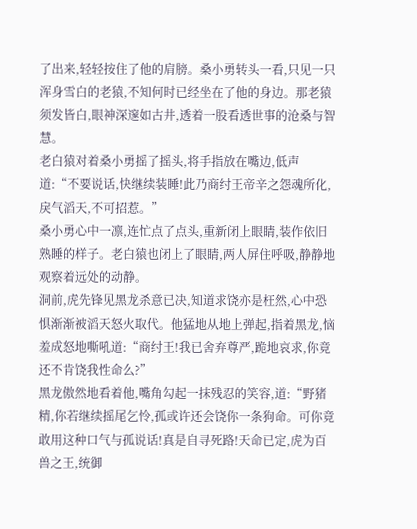了出来,轻轻按住了他的肩膀。桑小勇转头一看,只见一只浑身雪白的老猿,不知何时已经坐在了他的身边。那老猿须发皆白,眼神深邃如古井,透着一股看透世事的沧桑与智慧。
老白猿对着桑小勇摇了摇头,将手指放在嘴边,低声道:“不要说话,快继续装睡!此乃商纣王帝辛之怨魂所化,戾气滔天,不可招惹。”
桑小勇心中一凛,连忙点了点头,重新闭上眼睛,装作依旧熟睡的样子。老白猿也闭上了眼睛,两人屏住呼吸,静静地观察着远处的动静。
洞前,虎先锋见黑龙杀意已决,知道求饶亦是枉然,心中恐惧渐渐被滔天怒火取代。他猛地从地上弹起,指着黑龙,恼羞成怒地嘶吼道:“商纣王!我已舍弃尊严,跪地哀求,你竟还不肯饶我性命么?”
黑龙傲然地看着他,嘴角勾起一抹残忍的笑容,道:“野猪精,你若继续摇尾乞怜,孤或许还会饶你一条狗命。可你竟敢用这种口气与孤说话!真是自寻死路!天命已定,虎为百兽之王,统御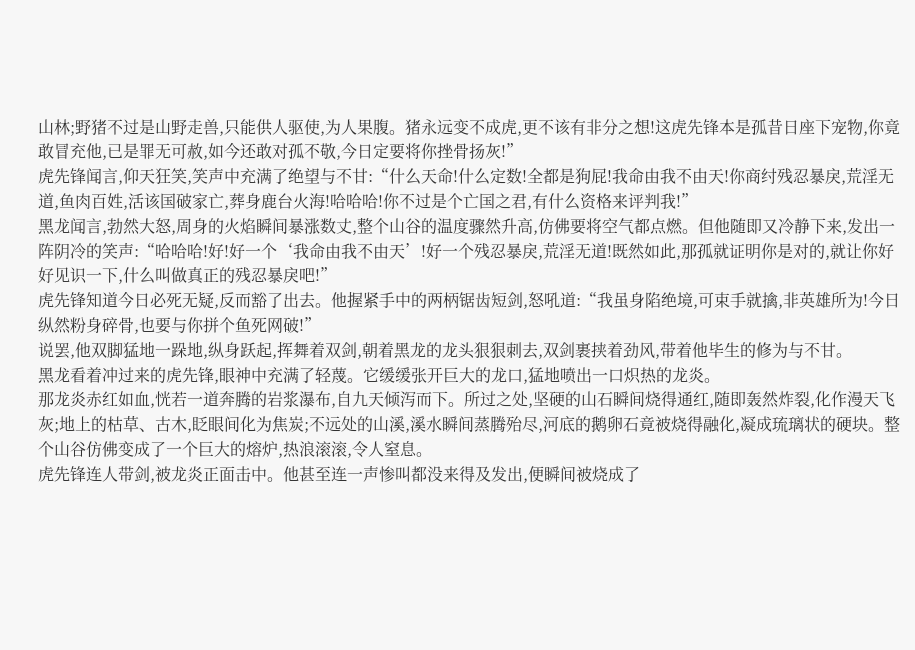山林;野猪不过是山野走兽,只能供人驱使,为人果腹。猪永远变不成虎,更不该有非分之想!这虎先锋本是孤昔日座下宠物,你竟敢冒充他,已是罪无可赦,如今还敢对孤不敬,今日定要将你挫骨扬灰!”
虎先锋闻言,仰天狂笑,笑声中充满了绝望与不甘:“什么天命!什么定数!全都是狗屁!我命由我不由天!你商纣残忍暴戾,荒淫无道,鱼肉百姓,活该国破家亡,葬身鹿台火海!哈哈哈!你不过是个亡国之君,有什么资格来评判我!”
黑龙闻言,勃然大怒,周身的火焰瞬间暴涨数丈,整个山谷的温度骤然升高,仿佛要将空气都点燃。但他随即又冷静下来,发出一阵阴冷的笑声:“哈哈哈!好!好一个‘我命由我不由天’!好一个残忍暴戾,荒淫无道!既然如此,那孤就证明你是对的,就让你好好见识一下,什么叫做真正的残忍暴戾吧!”
虎先锋知道今日必死无疑,反而豁了出去。他握紧手中的两柄锯齿短剑,怒吼道:“我虽身陷绝境,可束手就擒,非英雄所为!今日纵然粉身碎骨,也要与你拼个鱼死网破!”
说罢,他双脚猛地一跺地,纵身跃起,挥舞着双剑,朝着黑龙的龙头狠狠刺去,双剑裹挟着劲风,带着他毕生的修为与不甘。
黑龙看着冲过来的虎先锋,眼神中充满了轻蔑。它缓缓张开巨大的龙口,猛地喷出一口炽热的龙炎。
那龙炎赤红如血,恍若一道奔腾的岩浆瀑布,自九天倾泻而下。所过之处,坚硬的山石瞬间烧得通红,随即轰然炸裂,化作漫天飞灰;地上的枯草、古木,眨眼间化为焦炭;不远处的山溪,溪水瞬间蒸腾殆尽,河底的鹅卵石竟被烧得融化,凝成琉璃状的硬块。整个山谷仿佛变成了一个巨大的熔炉,热浪滚滚,令人窒息。
虎先锋连人带剑,被龙炎正面击中。他甚至连一声惨叫都没来得及发出,便瞬间被烧成了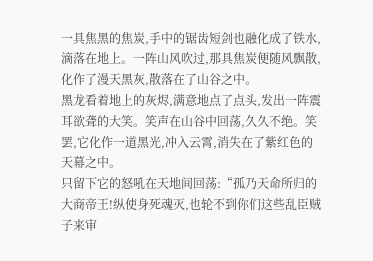一具焦黑的焦炭,手中的锯齿短剑也融化成了铁水,滴落在地上。一阵山风吹过,那具焦炭便随风飘散,化作了漫天黑灰,散落在了山谷之中。
黑龙看着地上的灰烬,满意地点了点头,发出一阵震耳欲聋的大笑。笑声在山谷中回荡,久久不绝。笑罢,它化作一道黑光,冲入云霄,消失在了紫红色的天幕之中。
只留下它的怒吼在天地间回荡:“孤乃天命所归的大商帝王!纵使身死魂灭,也轮不到你们这些乱臣贼子来审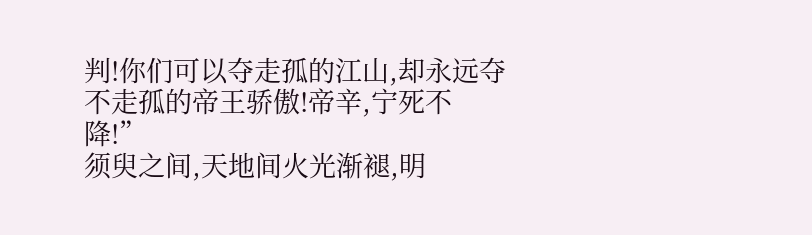判!你们可以夺走孤的江山,却永远夺不走孤的帝王骄傲!帝辛,宁死不降!”
须臾之间,天地间火光渐褪,明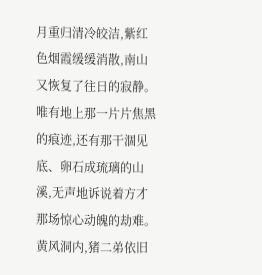月重归清冷皎洁,紫红色烟霞缓缓消散,南山又恢复了往日的寂静。唯有地上那一片片焦黑的痕迹,还有那干涸见底、卵石成琉璃的山溪,无声地诉说着方才那场惊心动魄的劫难。
黄风洞内,猪二弟依旧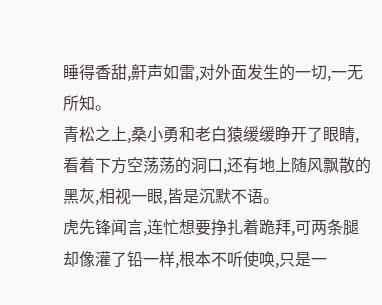睡得香甜,鼾声如雷,对外面发生的一切,一无所知。
青松之上,桑小勇和老白猿缓缓睁开了眼睛,看着下方空荡荡的洞口,还有地上随风飘散的黑灰,相视一眼,皆是沉默不语。
虎先锋闻言,连忙想要挣扎着跪拜,可两条腿却像灌了铅一样,根本不听使唤,只是一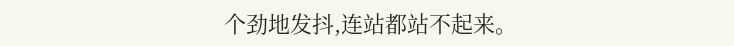个劲地发抖,连站都站不起来。